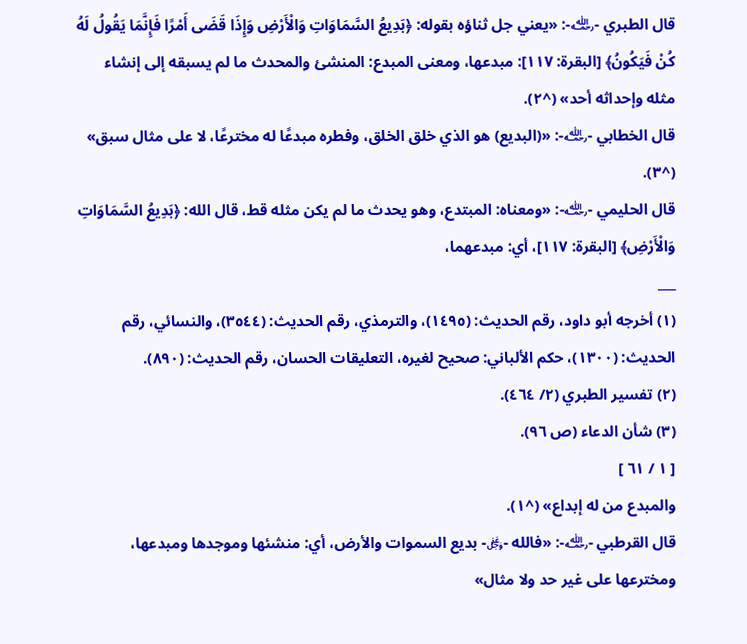قال الطبري -﵀-: «يعني جل ثناؤه بقوله: ﴿بَدِيعُ السَّمَاوَاتِ وَالْأَرْضِ وَإِذَا قَضَى أَمْرًا فَإِنَّمَا يَقُولُ لَهُ كُنْ فَيَكُونُ﴾ [البقرة: ١١٧]: مبدعها، ومعنى المبدع: المنشئ والمحدث ما لم يسبقه إلى إنشاء مثله وإحداثه أحد» (^٢).
قال الخطابي -﵀-: «(البديع) هو الذي خلق الخلق، وفطره مبدعًا له مخترعًا، لا على مثال سبق» (^٣).
قال الحليمي -﵀-: «ومعناه: المبتدع، وهو يحدث ما لم يكن مثله قط، قال الله: ﴿بَدِيعُ السَّمَاوَاتِ وَالْأَرْضِ﴾ [البقرة: ١١٧]، أي: مبدعهما،
___
(١) أخرجه أبو داود، رقم الحديث: (١٤٩٥)، والترمذي، رقم الحديث: (٣٥٤٤)، والنسائي، رقم الحديث: (١٣٠٠)، حكم الألباني: صحيح لغيره، التعليقات الحسان، رقم الحديث: (٨٩٠).
(٢) تفسير الطبري (٢/ ٤٦٤).
(٣) شأن الدعاء (ص ٩٦).
[ ١ / ٦١ ]
والمبدع من له إبداع» (^١).
قال القرطبي -﵀-: «فالله -﷿- بديع السموات والأرض، أي: منشئها وموجدها ومبدعها، ومخترعها على غير حد ولا مثال»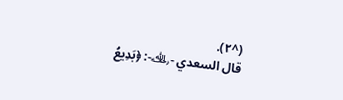(^٢).
قال السعدي -﵀-: ﴿بَدِيعُ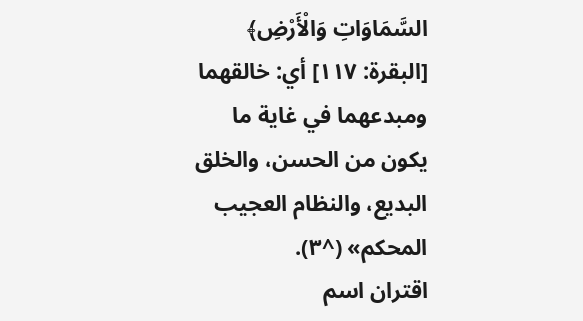السَّمَاوَاتِ وَالْأَرْضِ﴾ [البقرة: ١١٧] أي: خالقهما ومبدعهما في غاية ما يكون من الحسن، والخلق البديع، والنظام العجيب المحكم» (^٣).
اقتران اسم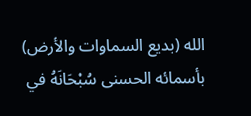الله (بديع السماوات والأرض) بأسمائه الحسنى سُبْحَانَهُ في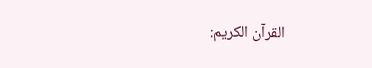القرآن الكريم: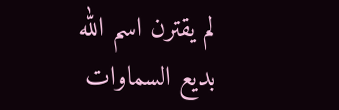لم يقترن اسم الله بديع السماوات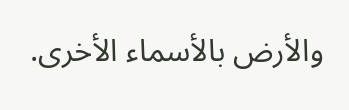والأرض بالأسماء الأخرى.